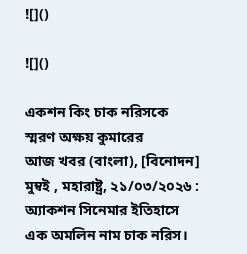![]()

![]()

একশন কিং চাক নরিসকে স্মরণ অক্ষয় কুমারের
আজ খবর (বাংলা), [বিনোদন] মুম্বই , মহারাষ্ট্র, ২১/০৩/২০২৬ : অ্যাকশন সিনেমার ইতিহাসে এক অমলিন নাম চাক নরিস।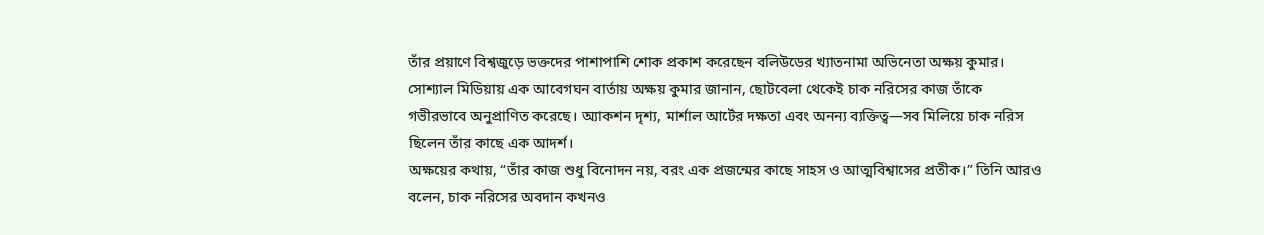তাঁর প্রয়াণে বিশ্বজুড়ে ভক্তদের পাশাপাশি শোক প্রকাশ করেছেন বলিউডের খ্যাতনামা অভিনেতা অক্ষয় কুমার।
সোশ্যাল মিডিয়ায় এক আবেগঘন বার্তায় অক্ষয় কুমার জানান, ছোটবেলা থেকেই চাক নরিসের কাজ তাঁকে গভীরভাবে অনুপ্রাণিত করেছে। অ্যাকশন দৃশ্য, মার্শাল আর্টের দক্ষতা এবং অনন্য ব্যক্তিত্ব—সব মিলিয়ে চাক নরিস ছিলেন তাঁর কাছে এক আদর্শ।
অক্ষয়ের কথায়, “তাঁর কাজ শুধু বিনোদন নয়, বরং এক প্রজন্মের কাছে সাহস ও আত্মবিশ্বাসের প্রতীক।” তিনি আরও বলেন, চাক নরিসের অবদান কখনও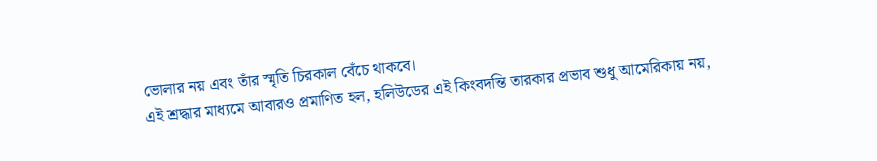ভোলার নয় এবং তাঁর স্মৃতি চিরকাল বেঁচে থাকবে।
এই শ্রদ্ধার মাধ্যমে আবারও প্রমাণিত হল, হলিউডের এই কিংবদন্তি তারকার প্রভাব শুধু আমেরিকায় নয়,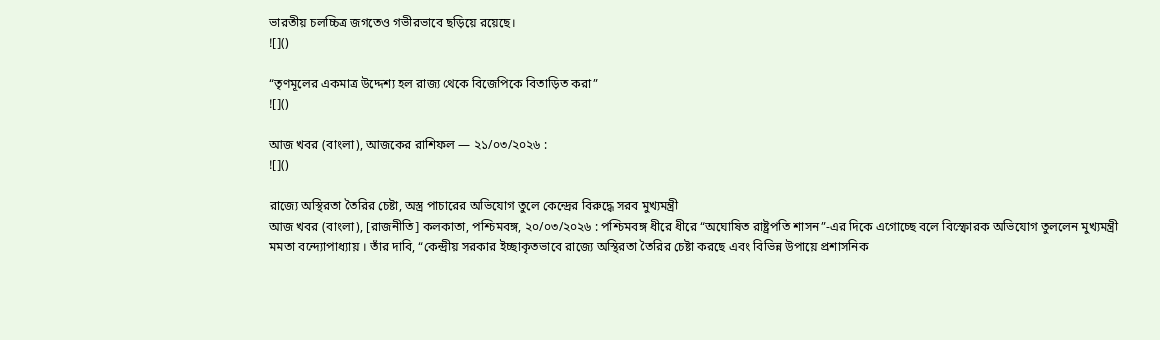ভারতীয় চলচ্চিত্র জগতেও গভীরভাবে ছড়িয়ে রয়েছে।
![]()

“তৃণমূলের একমাত্র উদ্দেশ্য হল রাজ্য থেকে বিজেপিকে বিতাড়িত করা”
![]()

আজ খবর (বাংলা), আজকের রাশিফল — ২১/০৩/২০২৬ :
![]()

রাজ্যে অস্থিরতা তৈরির চেষ্টা, অস্ত্র পাচারের অভিযোগ তুলে কেন্দ্রের বিরুদ্ধে সরব মুখ্যমন্ত্রী
আজ খবর (বাংলা), [রাজনীতি] কলকাতা, পশ্চিমবঙ্গ, ২০/০৩/২০২৬ : পশ্চিমবঙ্গ ধীরে ধীরে “অঘোষিত রাষ্ট্রপতি শাসন”-এর দিকে এগোচ্ছে বলে বিস্ফোরক অভিযোগ তুললেন মুখ্যমন্ত্রী মমতা বন্দ্যোপাধ্যায় । তাঁর দাবি, “কেন্দ্রীয় সরকার ইচ্ছাকৃতভাবে রাজ্যে অস্থিরতা তৈরির চেষ্টা করছে এবং বিভিন্ন উপায়ে প্রশাসনিক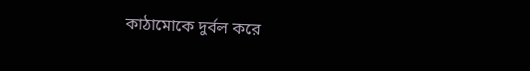কাঠামোকে দুর্বল করে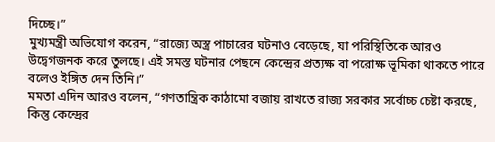দিচ্ছে।”
মুখ্যমন্ত্রী অভিযোগ করেন, “রাজ্যে অস্ত্র পাচারের ঘটনাও বেড়েছে, যা পরিস্থিতিকে আরও উদ্বেগজনক করে তুলছে। এই সমস্ত ঘটনার পেছনে কেন্দ্রের প্রত্যক্ষ বা পরোক্ষ ভূমিকা থাকতে পারে বলেও ইঙ্গিত দেন তিনি।”
মমতা এদিন আরও বলেন, “গণতান্ত্রিক কাঠামো বজায় রাখতে রাজ্য সরকার সর্বোচ্চ চেষ্টা করছে, কিন্তু কেন্দ্রের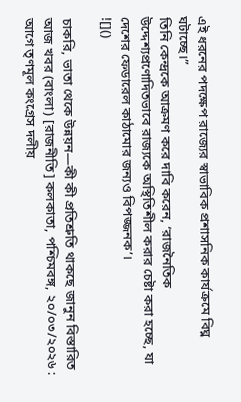এই ধরনের পদক্ষেপ রাজ্যের স্বাভাবিক প্রশাসনিক কার্যক্রমে বিঘ্ন ঘটাচ্ছে।”
তিনি কেন্দ্রকে আক্রমণ করে দাবি করেন, ‘রাজনৈতিক উদ্দেশ্যপ্রণোদিতভাবে রাজ্যকে অস্থিতিশীল করার চেষ্টা করা হচ্ছে, যা দেশের ফেডারেল কাঠামোর জন্যও বিপজ্জনক’।
![]()

চাকরি, ভাতা থেকে উন্নয়ন—কী কী প্রতিশ্রুতি থাকছে জানুন বিস্তারিত
আজ খবর (বাংলা) [রাজনীতি] কলকাতা, পশ্চিমবঙ্গ, ২০/০৩/২০২৬ : আগে তৃণমূল কংগ্রেস দলীয়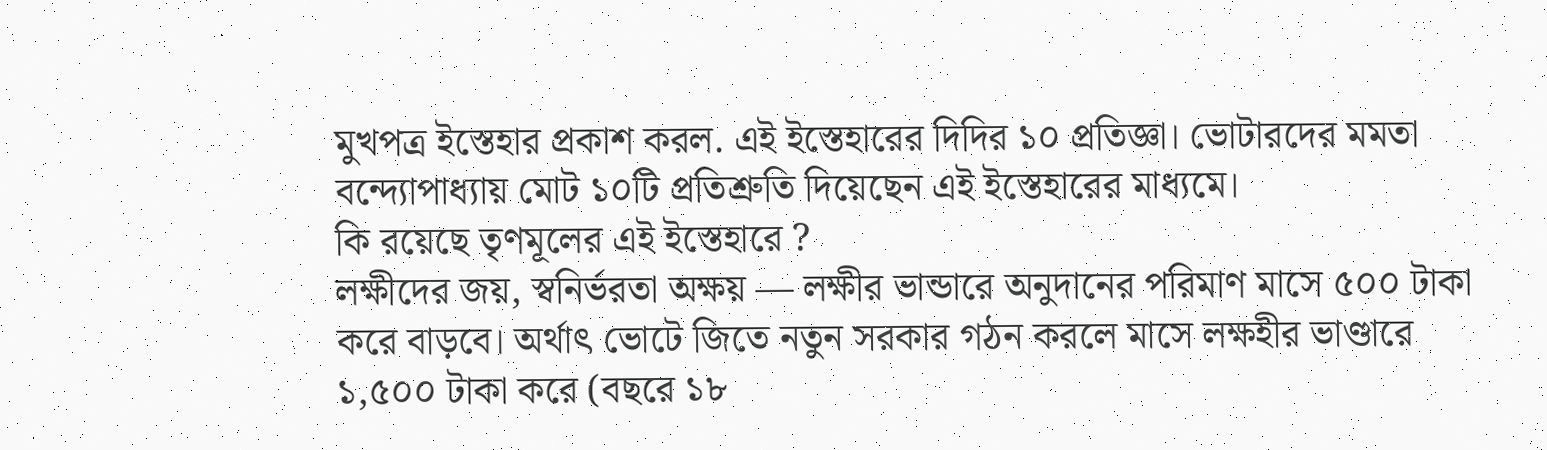মুখপত্র ইস্তেহার প্রকাশ করল. এই ইস্তেহারের দিদির ১০ প্রতিজ্ঞা। ভোটারদের মমতা বন্দ্যোপাধ্যায় মোট ১০টি প্রতিশ্রুতি দিয়েছেন এই ইস্তেহারের মাধ্যমে।
কি রয়েছে তৃণমূলের এই ইস্তেহারে ?
লক্ষীদের জয়, স্বনির্ভরতা অক্ষয় — লক্ষীর ভান্ডারে অনুদানের পরিমাণ মাসে ৫০০ টাকা করে বাড়বে। অর্থাৎ ভোটে জিতে নতুন সরকার গঠন করলে মাসে লক্ষহীর ভাণ্ডারে ১,৫০০ টাকা করে (বছরে ১৮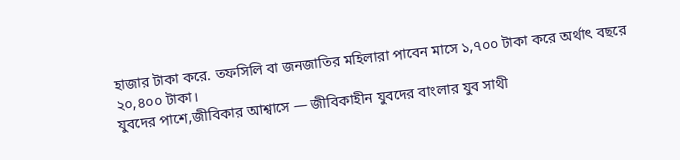হাজার টাকা করে. তফসিলি বা জনজাতির মহিলারা পাবেন মাসে ১,৭০০ টাকা করে অর্থাৎ বছরে ২০,৪০০ টাকা।
যুবদের পাশে,জীবিকার আশ্বাসে — জীবিকাহীন যুবদের বাংলার যুব সাথী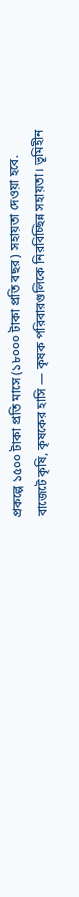প্রকল্পে ১৫০০ টাকা প্রতি মাসে (১৮০০০ টাকা প্রতি বছর) সহায়তা দেওয়া হবে.
বাজেটে কৃষি, কৃষকের হাসি — কৃষক পরিবারগুলিকে নিরবিচ্ছিন্ন সহায়তা। ভূমিহীন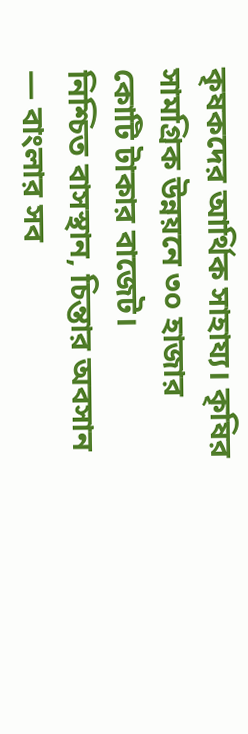কৃষকদের আর্থিক সাহায্য। কৃষির সামগ্রিক উন্নয়নে ৩০ হাজার কোটি টাকার বাজেট।
নিশ্চিত বাসস্থান, চিন্তার অবসান — বাংলার সব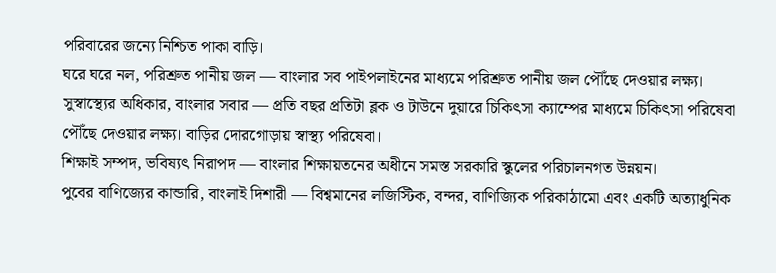পরিবারের জন্যে নিশ্চিত পাকা বাড়ি।
ঘরে ঘরে নল, পরিশ্রুত পানীয় জল — বাংলার সব পাইপলাইনের মাধ্যমে পরিশ্রুত পানীয় জল পৌঁছে দেওয়ার লক্ষ্য।
সুস্বাস্থ্যের অধিকার, বাংলার সবার — প্রতি বছর প্রতিটা ব্লক ও টাউনে দুয়ারে চিকিৎসা ক্যাম্পের মাধ্যমে চিকিৎসা পরিষেবা পৌঁছে দেওয়ার লক্ষ্য। বাড়ির দোরগোড়ায় স্বাস্থ্য পরিষেবা।
শিক্ষাই সম্পদ, ভবিষ্যৎ নিরাপদ — বাংলার শিক্ষায়তনের অধীনে সমস্ত সরকারি স্কুলের পরিচালনগত উন্নয়ন।
পুবের বাণিজ্যের কান্ডারি, বাংলাই দিশারী — বিশ্বমানের লজিস্টিক, বন্দর, বাণিজ্যিক পরিকাঠামো এবং একটি অত্যাধুনিক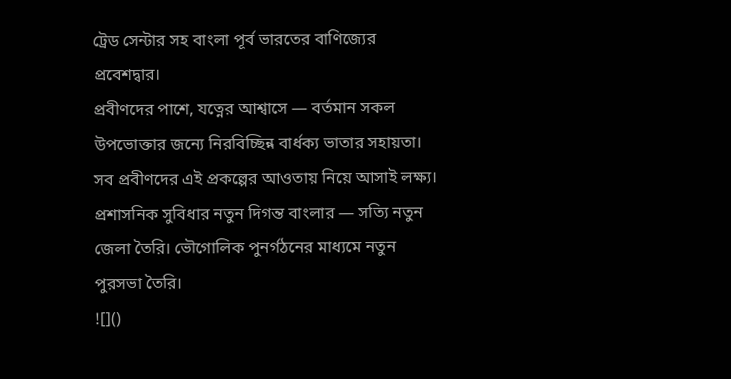ট্রেড সেন্টার সহ বাংলা পূর্ব ভারতের বাণিজ্যের প্রবেশদ্বার।
প্রবীণদের পাশে, যত্নের আশ্বাসে — বর্তমান সকল উপভোক্তার জন্যে নিরবিচ্ছিন্ন বার্ধক্য ভাতার সহায়তা। সব প্রবীণদের এই প্রকল্পের আওতায় নিয়ে আসাই লক্ষ্য।
প্রশাসনিক সুবিধার নতুন দিগন্ত বাংলার — সত্যি নতুন জেলা তৈরি। ভৌগোলিক পুনর্গঠনের মাধ্যমে নতুন পুরসভা তৈরি।
![]()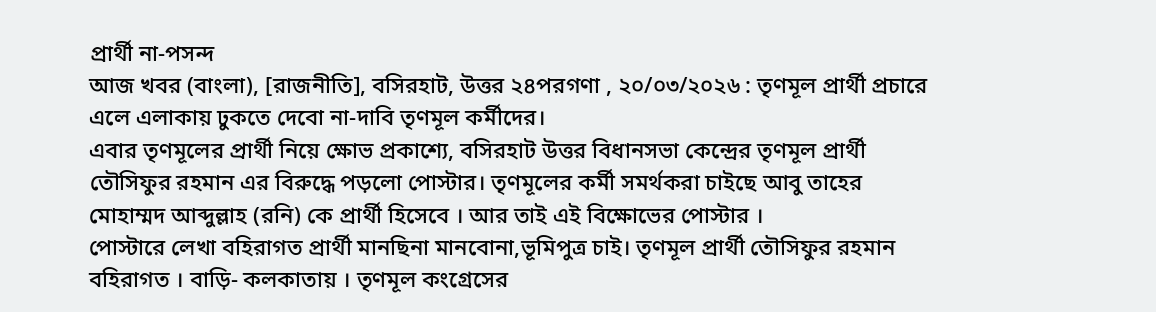প্রার্থী না-পসন্দ
আজ খবর (বাংলা), [রাজনীতি], বসিরহাট, উত্তর ২৪পরগণা , ২০/০৩/২০২৬ : তৃণমূল প্রার্থী প্রচারে এলে এলাকায় ঢুকতে দেবো না-দাবি তৃণমূল কর্মীদের।
এবার তৃণমূলের প্রার্থী নিয়ে ক্ষোভ প্রকাশ্যে, বসিরহাট উত্তর বিধানসভা কেন্দ্রের তৃণমূল প্রার্থী তৌসিফুর রহমান এর বিরুদ্ধে পড়লো পোস্টার। তৃণমূলের কর্মী সমর্থকরা চাইছে আবু তাহের মোহাম্মদ আব্দুল্লাহ (রনি) কে প্রার্থী হিসেবে । আর তাই এই বিক্ষোভের পোস্টার ।
পোস্টারে লেখা বহিরাগত প্রার্থী মানছিনা মানবোনা,ভূমিপুত্র চাই। তৃণমূল প্রার্থী তৌসিফুর রহমান বহিরাগত । বাড়ি- কলকাতায় । তৃণমূল কংগ্রেসের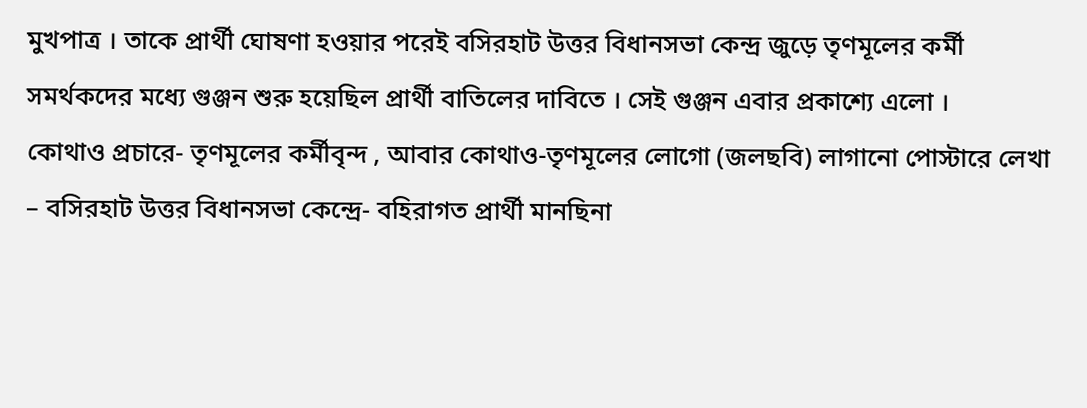মুখপাত্র । তাকে প্রার্থী ঘোষণা হওয়ার পরেই বসিরহাট উত্তর বিধানসভা কেন্দ্র জুড়ে তৃণমূলের কর্মী সমর্থকদের মধ্যে গুঞ্জন শুরু হয়েছিল প্রার্থী বাতিলের দাবিতে । সেই গুঞ্জন এবার প্রকাশ্যে এলো ।
কোথাও প্রচারে- তৃণমূলের কর্মীবৃন্দ , আবার কোথাও-তৃণমূলের লোগো (জলছবি) লাগানো পোস্টারে লেখা – বসিরহাট উত্তর বিধানসভা কেন্দ্রে- বহিরাগত প্রার্থী মানছিনা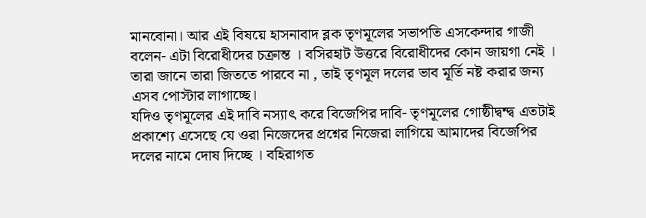মানবোনা। আর এই বিষয়ে হাসনাবাদ ব্লক তৃণমূলের সভাপতি এসকেন্দার গাজী বলেন- এটা বিরোধীদের চক্রান্ত । বসিরহাট উত্তরে বিরোধীদের কোন জায়গা নেই । তারা জানে তারা জিততে পারবে না , তাই তৃণমূল দলের ভাব মূর্তি নষ্ট করার জন্য এসব পোস্টার লাগাচ্ছে।
যদিও তৃণমূলের এই দাবি নস্যাৎ করে বিজেপির দাবি- তৃণমূলের গোষ্ঠীদ্বন্দ্ব এতটাই প্রকাশ্যে এসেছে যে ওরা নিজেদের প্রশ্নের নিজেরা লাগিয়ে আমাদের বিজেপির দলের নামে দোষ দিচ্ছে । বহিরাগত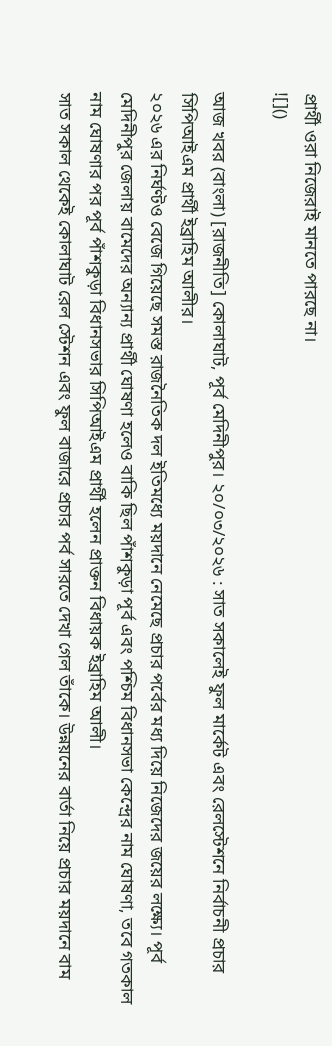প্রার্থী ওরা নিজেরাই মানতে পারছে না।
![]()

আজ খবর (বাংলা) [রাজনীতি] কোলাঘাট, পূর্ব মেদিনীপুর। ২০/০৩/২০২৬ : সাত সকালেই ফুল মার্কেট এবং রেলস্টেশনে নির্বাচনী প্রচার সিপিআইএম প্রার্থী ইব্রাহিম আলীর।
২০২৬ এর নির্ঘণ্টও বেজে গিয়েছে সমস্ত রাজনৈতিক দল ইতিমধ্যে ময়দানে নেমেছে প্রচার পর্বের মধ্য দিয়ে নিজেদের জয়ের লক্ষ্যে। পূর্ব মেদিনীপুর জেলায় বামেদের অন্যান্য প্রার্থী ঘোষণা হলেও বাকি ছিল পাঁশকুড়া পূর্ব এবং পশ্চিম বিধানসভা কেন্দ্রের নাম ঘোষণা, তবে গতকাল নাম ঘোষণার পর পূর্ব পাঁশকুড়া বিধানসভার সিপিআইএম প্রার্থী হলেন প্রাক্তন বিধায়ক ইব্রাহিম আলী।
সাত সকাল থেকেই কোলাঘাট রেল স্টেশন এবং ফুল বাজারে প্রচার পর্ব সারতে দেখা গেল তাঁকে। উন্নয়নের বার্তা নিয়ে প্রচার ময়দানে বাম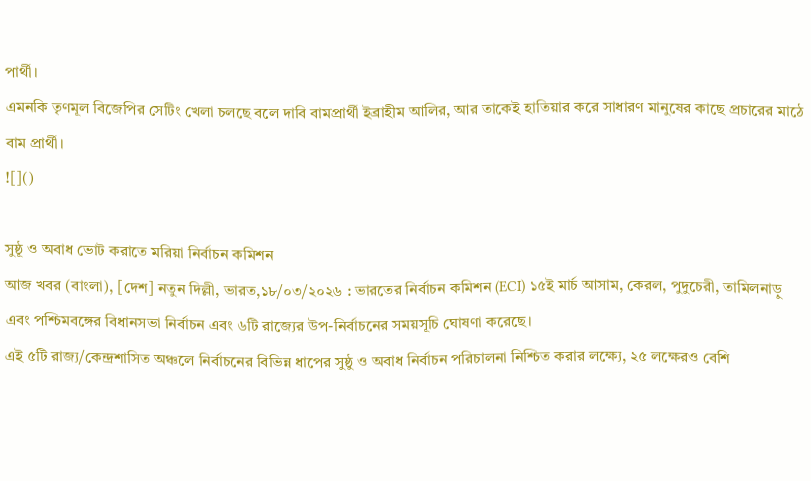পার্থী।
এমনকি তৃণমূল বিজেপির সেটিং খেলা চলছে বলে দাবি বামপ্রার্থী ইব্রাহীম আলির, আর তাকেই হাতিয়ার করে সাধারণ মানুষের কাছে প্রচারের মাঠে বাম প্রার্থী।
![]()

সুষ্ঠূ ও অবাধ ভোট করাতে মরিয়া নির্বাচন কমিশন
আজ খবর (বাংলা), [দেশ] নতুন দিল্লী, ভারত,১৮/০৩/২০২৬ : ভারতের নির্বাচন কমিশন (ECI) ১৫ই মার্চ আসাম, কেরল, পুদুচেরী, তামিলনাড়ু এবং পশ্চিমবঙ্গের বিধানসভা নির্বাচন এবং ৬টি রাজ্যের উপ-নির্বাচনের সময়সূচি ঘোষণা করেছে।
এই ৫টি রাজ্য/কেন্দ্রশাসিত অঞ্চলে নির্বাচনের বিভিন্ন ধাপের সুষ্ঠু ও অবাধ নির্বাচন পরিচালনা নিশ্চিত করার লক্ষ্যে, ২৫ লক্ষেরও বেশি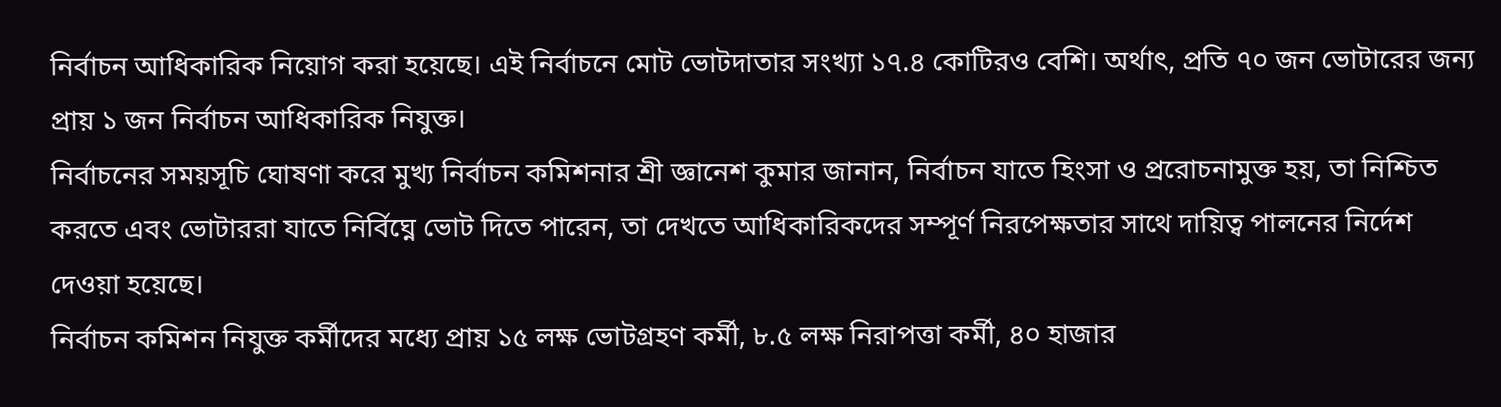নির্বাচন আধিকারিক নিয়োগ করা হয়েছে। এই নির্বাচনে মোট ভোটদাতার সংখ্যা ১৭.৪ কোটিরও বেশি। অর্থাৎ, প্রতি ৭০ জন ভোটারের জন্য প্রায় ১ জন নির্বাচন আধিকারিক নিযুক্ত।
নির্বাচনের সময়সূচি ঘোষণা করে মুখ্য নির্বাচন কমিশনার শ্রী জ্ঞানেশ কুমার জানান, নির্বাচন যাতে হিংসা ও প্ররোচনামুক্ত হয়, তা নিশ্চিত করতে এবং ভোটাররা যাতে নির্বিঘ্নে ভোট দিতে পারেন, তা দেখতে আধিকারিকদের সম্পূর্ণ নিরপেক্ষতার সাথে দায়িত্ব পালনের নির্দেশ দেওয়া হয়েছে।
নির্বাচন কমিশন নিযুক্ত কর্মীদের মধ্যে প্রায় ১৫ লক্ষ ভোটগ্রহণ কর্মী, ৮.৫ লক্ষ নিরাপত্তা কর্মী, ৪০ হাজার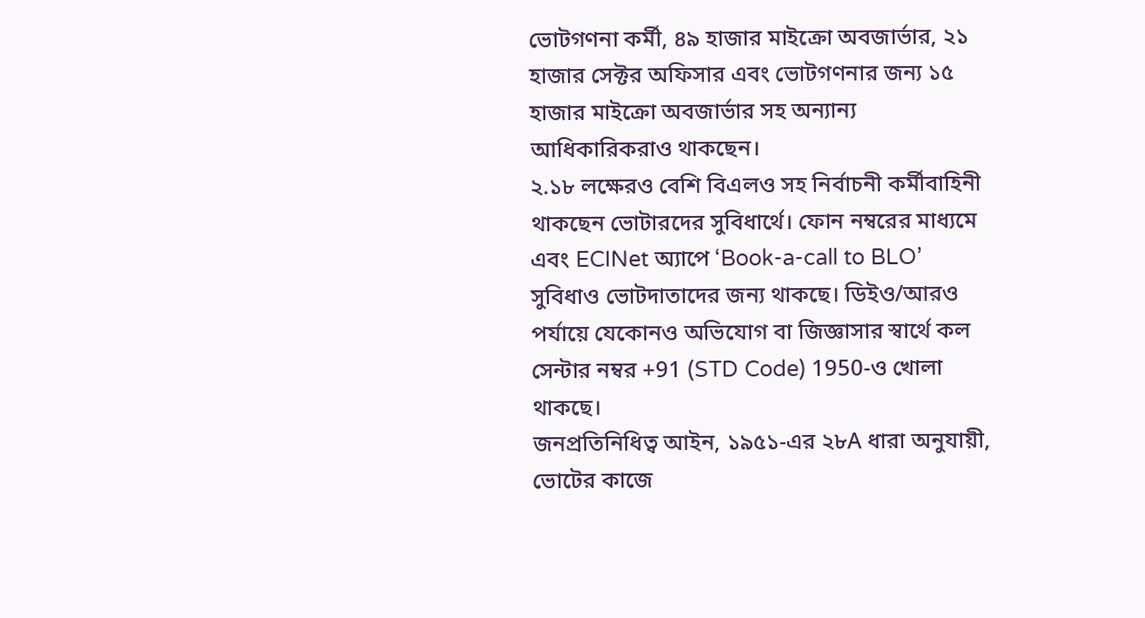ভোটগণনা কর্মী, ৪৯ হাজার মাইক্রো অবজার্ভার, ২১ হাজার সেক্টর অফিসার এবং ভোটগণনার জন্য ১৫ হাজার মাইক্রো অবজার্ভার সহ অন্যান্য আধিকারিকরাও থাকছেন।
২.১৮ লক্ষেরও বেশি বিএলও সহ নির্বাচনী কর্মীবাহিনী থাকছেন ভোটারদের সুবিধার্থে। ফোন নম্বরের মাধ্যমে এবং ECINet অ্যাপে ‘Book-a-call to BLO’ সুবিধাও ভোটদাতাদের জন্য থাকছে। ডিইও/আরও পর্যায়ে যেকোনও অভিযোগ বা জিজ্ঞাসার স্বার্থে কল সেন্টার নম্বর +91 (STD Code) 1950-ও খোলা থাকছে।
জনপ্রতিনিধিত্ব আইন, ১৯৫১-এর ২৮A ধারা অনুযায়ী, ভোটের কাজে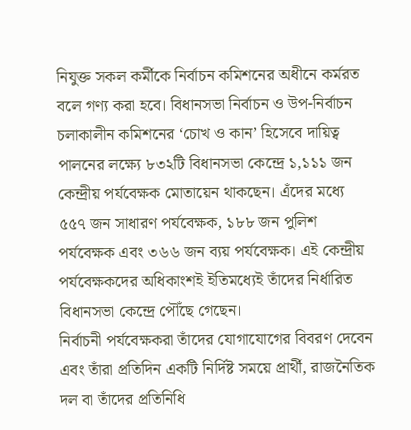নিযুক্ত সকল কর্মীকে নির্বাচন কমিশনের অধীনে কর্মরত বলে গণ্য করা হবে। বিধানসভা নির্বাচন ও উপ-নির্বাচন চলাকালীন কমিশনের ‘চোখ ও কান’ হিসেবে দায়িত্ব পালনের লক্ষ্যে ৮৩২টি বিধানসভা কেন্দ্রে ১,১১১ জন কেন্দ্রীয় পর্যবেক্ষক মোতায়েন থাকছেন। এঁদের মধ্যে ৫৫৭ জন সাধারণ পর্যবেক্ষক, ১৮৮ জন পুলিশ পর্যবেক্ষক এবং ৩৬৬ জন ব্যয় পর্যবেক্ষক। এই কেন্দ্রীয় পর্যবেক্ষকদের অধিকাংশই ইতিমধ্যেই তাঁদের নির্ধারিত বিধানসভা কেন্দ্রে পৌঁছে গেছেন।
নির্বাচনী পর্যবেক্ষকরা তাঁদের যোগাযোগের বিবরণ দেবেন এবং তাঁরা প্রতিদিন একটি নির্দিষ্ট সময়ে প্রার্থী, রাজনৈতিক দল বা তাঁদের প্রতিনিধি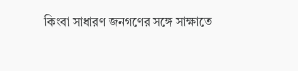কিংবা সাধারণ জনগণের সঙ্গে সাক্ষাতে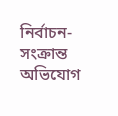নির্বাচন-সংক্রান্ত অভিযোগ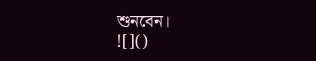শুনবেন।
![]()